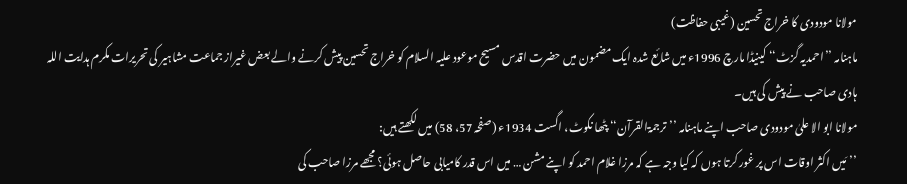مولانا مودودی کا خراج تحسین (غیبی حفاظت)
ماہنامہ ’’احمدیہ گزٹ‘‘ کینیڈا مارچ 1996ء میں شائع شدہ ایک مضمون میں حضرت اقدس مسیح موعود علیہ السلام کو خراج تحسین پیش کرنے والے بعض غیراز جماعت مشاہیر کی تحریرات مکرم ہدایت اللہ ہادی صاحب نے پیش کی ہیں۔
مولانا ابو الا علیٰ مودودی صاحب اپنے ماہنامہ ’’ترجمۃالقرآن‘‘ پٹھا نکوٹ، اگست 1934ء (صفحہ 57، 58) میں لکھتے ہیں:
’’مَیں اکثر اوقات اس پر غور کرتا ہوں کہ کیا وجہ ہے کہ مرزا غلام احمد کو اپنے مشن … میں اس قدر کامیابی حاصل ہوئی؟ مجھے مرزا صاحب کی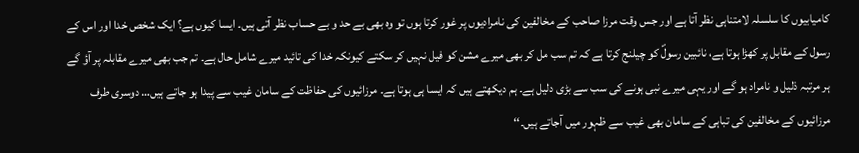کامیابیوں کا سلسلہ لامتناہی نظر آتا ہے اور جس وقت مرزا صاحب کے مخالفین کی نامرادیوں پر غور کرتا ہوں تو وہ بھی بے حد و بے حساب نظر آتی ہیں۔ ایسا کیوں ہے؟ ایک شخص خدا اور اس کے رسول کے مقابل پر کھڑا ہوتا ہے، نائبین رسولؐ کو چیلنج کرتا ہے کہ تم سب مل کر بھی میرے مشن کو فیل نہیں کر سکتے کیونکہ خدا کی تائید میرے شامل حال ہے۔ تم جب بھی میرے مقابلہ پر آؤ گے ہر مرتبہ ذلیل و نامراد ہو گے اور یہی میرے نبی ہونے کی سب سے بڑی دلیل ہے۔ ہم دیکھتے ہیں کہ ایسا ہی ہوتا ہے۔ مرزائیوں کی حفاظت کے سامان غیب سے پیدا ہو جاتے ہیں… دوسری طرف مرزائیوں کے مخالفین کی تباہی کے سامان بھی غیب سے ظہور میں آجاتے ہیں۔‘‘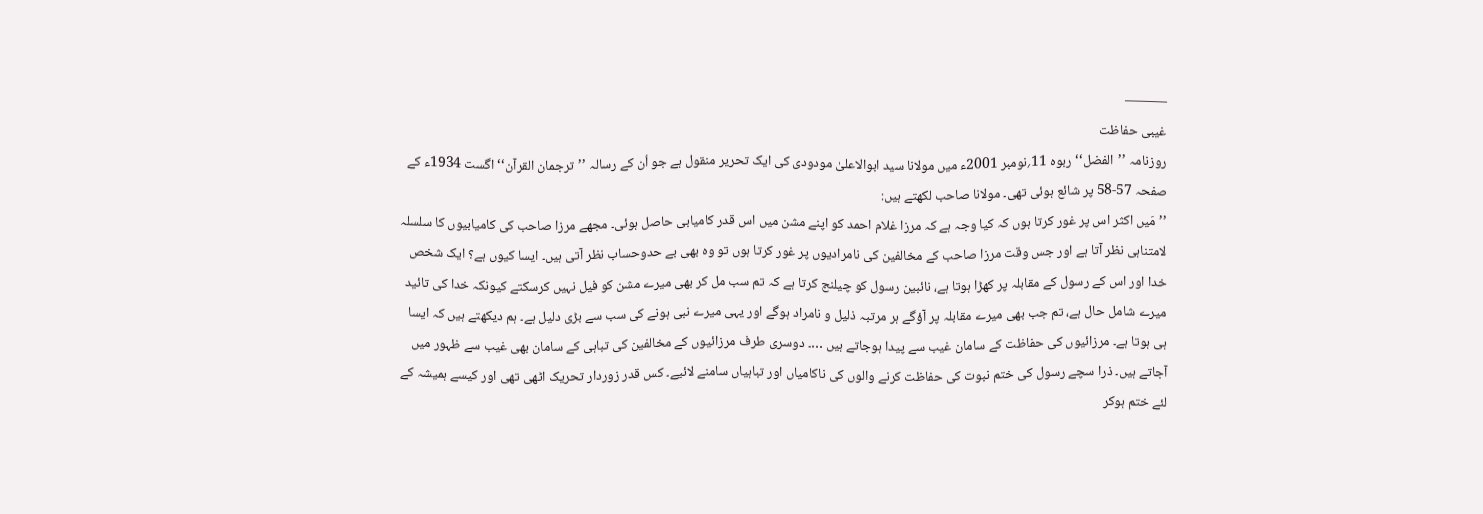———
غیبی حفاظت
روزنامہ ’’الفضل‘‘ ربوہ 11؍نومبر 2001ء میں مولانا سید ابوالاعلیٰ مودودی کی ایک تحریر منقول ہے جو اُن کے رسالہ ’’ترجمان القرآن‘‘ اگست 1934ء کے صفحہ 57-58 پر شائع ہوئی تھی۔ مولانا صاحب لکھتے ہیں:
’’مَیں اکثر اس پر غور کرتا ہوں کہ کیا وجہ ہے کہ مرزا غلام احمد کو اپنے مشن میں اس قدر کامیابی حاصل ہوئی۔ مجھے مرزا صاحب کی کامیابیوں کا سلسلہ لامتناہی نظر آتا ہے اور جس وقت مرزا صاحب کے مخالفین کی نامرادیوں پر غور کرتا ہوں تو وہ بھی بے حدوحساب نظر آتی ہیں۔ ایسا کیوں ہے؟ ایک شخص خدا اور اس کے رسول کے مقابلہ پر کھڑا ہوتا ہے، نائبین رسول کو چیلنج کرتا ہے کہ تم سب مل کر بھی میرے مشن کو فیل نہیں کرسکتے کیونکہ خدا کی تائید میرے شامل حال ہے، تم جب بھی میرے مقابلہ پر آؤگے ہر مرتبہ ذلیل و نامراد ہوگے اور یہی میرے نبی ہونے کی سب سے بڑی دلیل ہے۔ ہم دیکھتے ہیں کہ ایسا ہی ہوتا ہے۔ مرزائیوں کی حفاظت کے سامان غیب سے پیدا ہوجاتے ہیں …۔ دوسری طرف مرزائیوں کے مخالفین کی تباہی کے سامان بھی غیب سے ظہور میں آجاتے ہیں۔ ذرا سچے رسول کی ختم نبوت کی حفاظت کرنے والوں کی ناکامیاں اور تباہیاں سامنے لائیے۔ کس قدر زوردار تحریک اٹھی تھی اور کیسے ہمیشہ کے لئے ختم ہوکر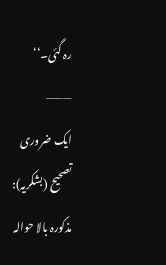رہ گئی۔‘‘
———
ایک ضروری تصحیح (بشکریہ):
مذکورہ بالا حوالہ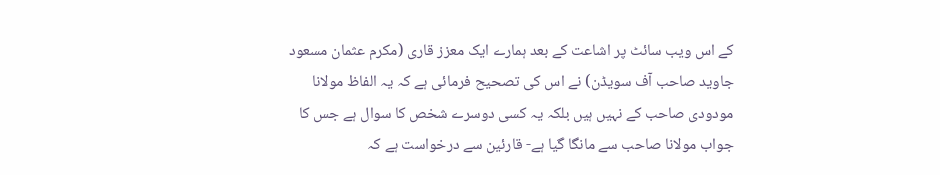کے اس ویب سائٹ پر اشاعت کے بعد ہمارے ایک معزز قاری (مکرم عثمان مسعود جاوید صاحب آف سویڈن) نے اس کی تصحیح فرمائی ہے کہ یہ الفاظ مولانا مودودی صاحب کے نہیں ہیں بلکہ یہ کسی دوسرے شخص کا سوال ہے جس کا جواب مولانا صاحب سے مانگا گیا ہے- قارئین سے درخواست ہے کہ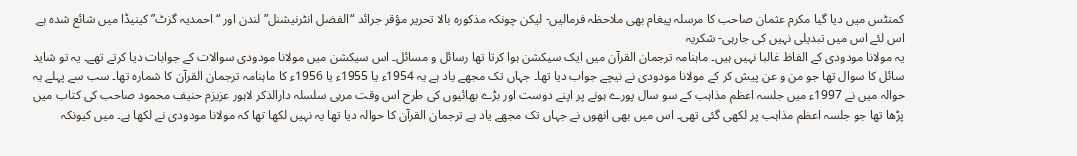کمنٹس میں دیا گیا مکرم عثمان صاحب کا مرسلہ پیغام بھی ملاحظہ فرمالیں- لیکن چونکہ مذکورہ بالا تحریر مؤقر جرائد “الفضل انٹرنیشنل” لندن اور “احمدیہ گزٹ” کینیڈا میں شائع شدہ ہے اس لئے اس میں تبدیلی نہیں کی جارہی- شکریہ
یہ مولانا مودودی کے الفاظ غالبا نہیں ہیں۔ ماہنامہ ترجمان القرآن میں ایک سیکشن ہوا کرتا تھا رسائل و مسائل۔ اس سیکشن میں مولانا مودودی سوالات کے جوابات دیا کرتے تھے۔ یہ تو شاید سائل کا سوال تھا جو من و عن پیش کر کے مولانا مودودی نے نیچے جواب دیا تھا۔ جہاں تک مجھے یاد ہے یہ 1954ء یا 1955ء یا 1956ء کا ماہنامہ ترجمان القرآن کا شمارہ تھا۔ سب سے پہلے یہ حوالہ میں نے 1997ء میں جلسہ اعظم مذاہب کے سو سال پورے ہونے پر اپنے دوست اور بڑے بھائیوں کی طرح اس وقت مربی سلسلہ دارالذکر لاہور عزیزم حنیف محمود صاحب کی کتاب میں پڑھا تھا جو جلسہ اعظم مذاہب پر لکھی گئی تھی۔ اس میں بھی انھوں نے جہاں تک مجھے یاد ہے ترجمان القرآن کا حوالہ دیا تھا یہ نہیں لکھا تھا کہ مولانا مودودی نے لکھا ہے۔ میں کیونکہ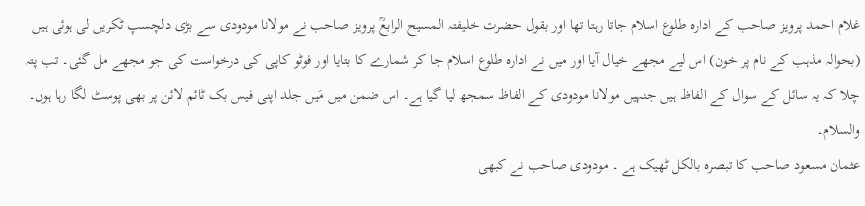غلام احمد پرویز صاحب کے ادارہ طلوع اسلام جاتا رہتا تھا اور بقول حضرت خلیفتہ المسیح الرابعؒ پرویز صاحب نے مولانا مودودی سے بڑی دلچسپ ٹکریں لی ہوئی ہیں (بحوالہ مذہب کے نام پر خون) اس لیے مجھے خیال آیا اور میں نے ادارہ طلوع اسلام جا کر شمارے کا بتایا اور فوٹو کاپی کی درخواست کی جو مجھے مل گئی۔ تب پتہ چلا کہ یہ سائل کے سوال کے الفاظ ہیں جنہیں مولانا مودودی کے الفاظ سمجھ لیا گیا ہے۔ اس ضمن میں مَیں جلد اپنی فیس بک ٹائم لائن پر بھی پوسٹ لگا رہا ہوں۔ والسلام۔
عثمان مسعود صاحب کا تبصرہ بالکل ٹھیک ہے ۔ مودودی صاحب نے کبھی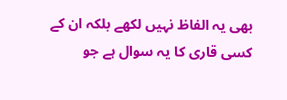بھی یہ الفاظ نہیں لکھے بلکہ ان کے کسی قاری کا یہ سوال ہے جو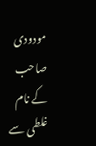مودودی صاحب کے نام غلطی سے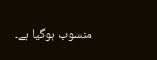منسوب ہوگیا ہے۔